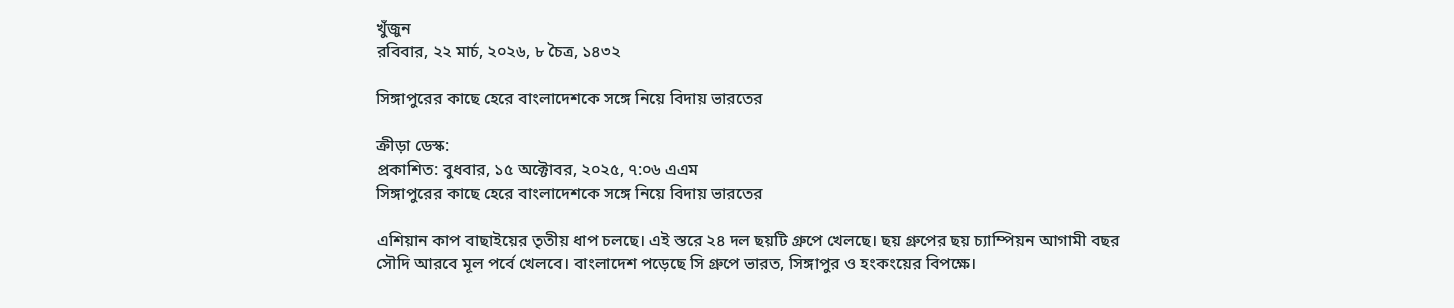খুঁজুন
রবিবার, ২২ মার্চ, ২০২৬, ৮ চৈত্র, ১৪৩২

সিঙ্গাপুরের কাছে হেরে বাংলাদেশকে সঙ্গে নিয়ে বিদায় ভারতের

ক্রীড়া ডেস্ক:
প্রকাশিত: বুধবার, ১৫ অক্টোবর, ২০২৫, ৭:০৬ এএম
সিঙ্গাপুরের কাছে হেরে বাংলাদেশকে সঙ্গে নিয়ে বিদায় ভারতের

এশিয়ান কাপ বাছাইয়ের তৃতীয় ধাপ চলছে। এই স্তরে ২৪ দল ছয়টি গ্রুপে খেলছে। ছয় গ্রুপের ছয় চ্যাম্পিয়ন আগামী বছর সৌদি আরবে মূল পর্বে খেলবে। বাংলাদেশ পড়েছে সি গ্রুপে ভারত, সিঙ্গাপুর ও হংকংয়ের বিপক্ষে।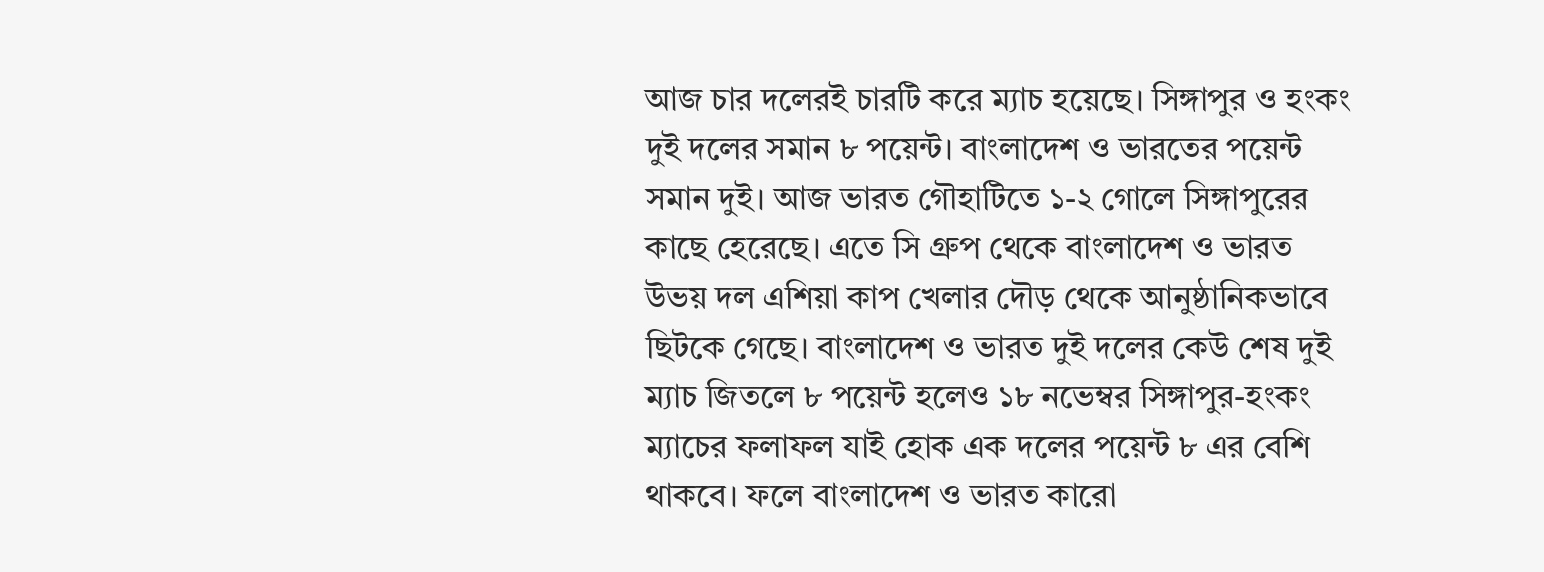আজ চার দলেরই চারটি করে ম্যাচ হয়েছে। সিঙ্গাপুর ও হংকং দুই দলের সমান ৮ পয়েন্ট। বাংলাদেশ ও ভারতের পয়েন্ট সমান দুই। আজ ভারত গৌহাটিতে ১-২ গোলে সিঙ্গাপুরের কাছে হেরেছে। এতে সি গ্রুপ থেকে বাংলাদেশ ও ভারত উভয় দল এশিয়া কাপ খেলার দৌড় থেকে আনুষ্ঠানিকভাবে ছিটকে গেছে। বাংলাদেশ ও ভারত দুই দলের কেউ শেষ দুই ম্যাচ জিতলে ৮ পয়েন্ট হলেও ১৮ নভেম্বর সিঙ্গাপুর-হংকং ম্যাচের ফলাফল যাই হোক এক দলের পয়েন্ট ৮ এর বেশি থাকবে। ফলে বাংলাদেশ ও ভারত কারো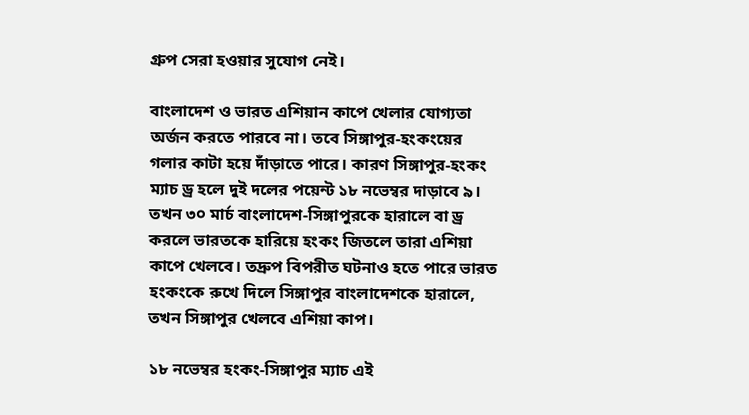গ্রুপ সেরা হওয়ার সুযোগ নেই।

বাংলাদেশ ও ভারত এশিয়ান কাপে খেলার যোগ্যতা অর্জন করতে পারবে না। তবে সিঙ্গাপুর-হংকংয়ের গলার কাটা হয়ে দাঁড়াতে পারে। কারণ সিঙ্গাপুর-হংকং ম্যাচ ড্র হলে দুই দলের পয়েন্ট ১৮ নভেম্বর দাড়াবে ৯। তখন ৩০ মার্চ বাংলাদেশ-সিঙ্গাপুরকে হারালে বা ড্র করলে ভারতকে হারিয়ে হংকং জিতলে তারা এশিয়া কাপে খেলবে। তদ্রুপ বিপরীত ঘটনাও হতে পারে ভারত হংকংকে রুখে দিলে সিঙ্গাপুর বাংলাদেশকে হারালে, তখন সিঙ্গাপুর খেলবে এশিয়া কাপ।

১৮ নভেম্বর হংকং-সিঙ্গাপুর ম্যাচ এই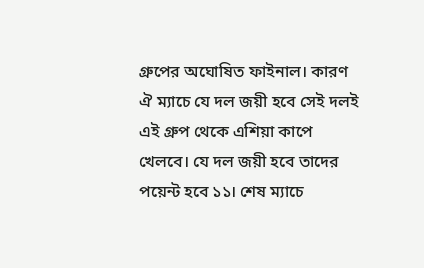গ্রুপের অঘোষিত ফাইনাল। কারণ ঐ ম্যাচে যে দল জয়ী হবে সেই দলই এই গ্রুপ থেকে এশিয়া কাপে খেলবে। যে দল জয়ী হবে তাদের পয়েন্ট হবে ১১। শেষ ম্যাচে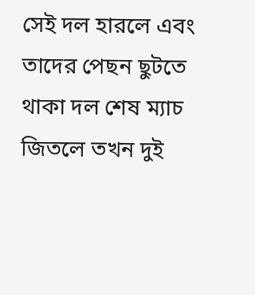সেই দল হারলে এবং তাদের পেছন ছুটতে থাকা দল শেষ ম্যাচ জিতলে তখন দুই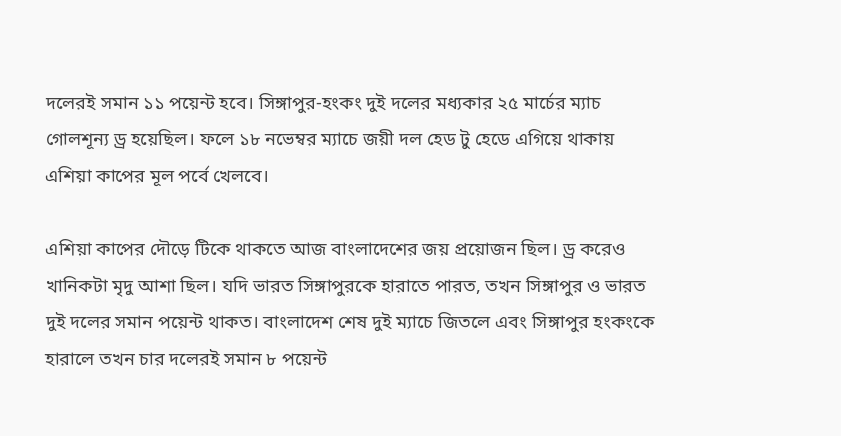দলেরই সমান ১১ পয়েন্ট হবে। সিঙ্গাপুর-হংকং দুই দলের মধ্যকার ২৫ মার্চের ম্যাচ গোলশূন্য ড্র হয়েছিল। ফলে ১৮ নভেম্বর ম্যাচে জয়ী দল হেড টু হেডে এগিয়ে থাকায় এশিয়া কাপের মূল পর্বে খেলবে।

এশিয়া কাপের দৌড়ে টিকে থাকতে আজ বাংলাদেশের জয় প্রয়োজন ছিল। ড্র করেও খানিকটা মৃদু আশা ছিল। যদি ভারত সিঙ্গাপুরকে হারাতে পারত, তখন সিঙ্গাপুর ও ভারত দুই দলের সমান পয়েন্ট থাকত। বাংলাদেশ শেষ দুই ম্যাচে জিতলে এবং সিঙ্গাপুর হংকংকে হারালে তখন চার দলেরই সমান ৮ পয়েন্ট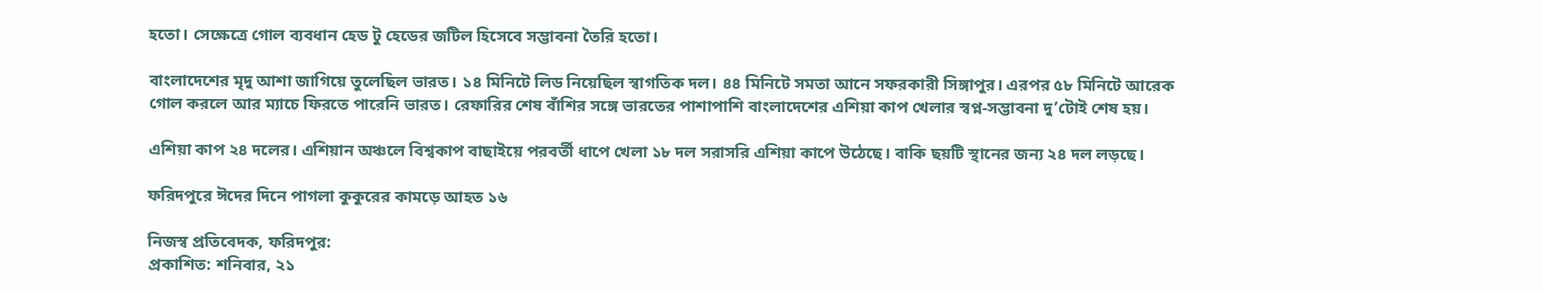হতো। সেক্ষেত্রে গোল ব্যবধান হেড টু হেডের জটিল হিসেবে সম্ভাবনা তৈরি হতো।

বাংলাদেশের মৃদু আশা জাগিয়ে তুলেছিল ভারত। ১৪ মিনিটে লিড নিয়েছিল স্বাগতিক দল। ৪৪ মিনিটে সমতা আনে সফরকারী সিঙ্গাপুর। এরপর ৫৮ মিনিটে আরেক গোল করলে আর ম্যাচে ফিরতে পারেনি ভারত। রেফারির শেষ বাঁশির সঙ্গে ভারতের পাশাপাশি বাংলাদেশের এশিয়া কাপ খেলার স্বপ্ন-সম্ভাবনা দু’টোই শেষ হয়।

এশিয়া কাপ ২৪ দলের। এশিয়ান অঞ্চলে বিশ্বকাপ বাছাইয়ে পরবর্তী ধাপে খেলা ১৮ দল সরাসরি এশিয়া কাপে উঠেছে। বাকি ছয়টি স্থানের জন্য ২৪ দল লড়ছে।

ফরিদপুরে ঈদের দিনে পাগলা কুকুরের কামড়ে আহত ১৬

নিজস্ব প্রতিবেদক, ফরিদপুর:
প্রকাশিত: শনিবার, ২১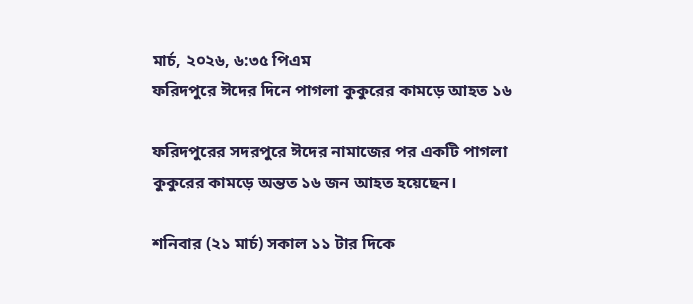মার্চ, ২০২৬, ৬:৩৫ পিএম
ফরিদপুরে ঈদের দিনে পাগলা কুকুরের কামড়ে আহত ১৬

ফরিদপুরের সদরপুরে ঈদের নামাজের পর একটি পাগলা কুকুরের কামড়ে অন্তত ১৬ জন আহত হয়েছেন।

শনিবার (২১ মার্চ) সকাল ১১ টার দিকে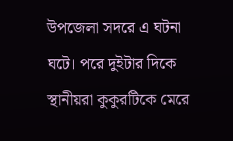উপজেলা সদরে এ ঘটনা ঘটে। পরে দুইটার দিকে স্থানীয়রা কুকুরটিকে মেরে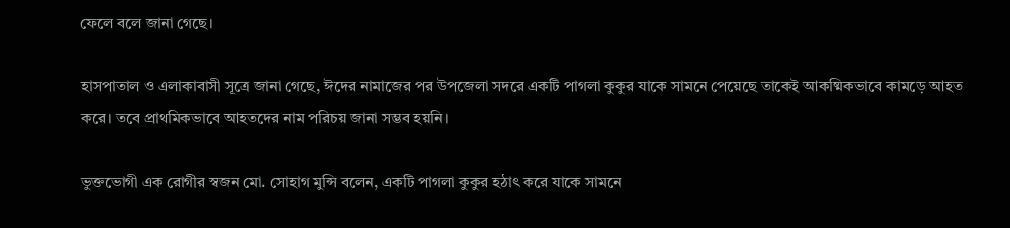ফেলে বলে জানা গেছে।

হাসপাতাল ও এলাকাবাসী সূত্রে জানা গেছে, ঈদের নামাজের পর উপজেলা সদরে একটি পাগলা কুকুর যাকে সামনে পেয়েছে তাকেই আকষ্মিকভাবে কামড়ে আহত করে। তবে প্রাথমিকভাবে আহতদের নাম পরিচয় জানা সম্ভব হয়নি।

ভুক্তভোগী এক রোগীর স্বজন মো. সোহাগ মুন্সি বলেন, একটি পাগলা কুকুর হঠাৎ করে যাকে সামনে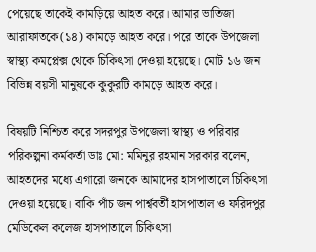পেয়েছে তাকেই কামড়িয়ে আহত করে। আমার ভাতিজা আরাফাতকে(১৪) কামড়ে আহত করে। পরে তাকে উপজেলা স্বাস্থ্য কমপ্লেক্স থেকে চিকিৎসা দেওয়া হয়েছে। মোট ১৬ জন বিভিন্ন বয়সী মানুষকে কুকুরটি কামড়ে আহত করে।

বিষয়টি নিশ্চিত করে সদরপুর উপজেলা স্বাস্থ্য ও পরিবার পরিকল্পনা কর্মকর্তা ডাঃ মো: মমিনুর রহমান সরকার বলেন, আহতদের মধ্যে এগারো জনকে আমাদের হাসপাতালে চিকিৎসা দেওয়া হয়েছে। বাকি পাঁচ জন পার্শ্ববর্তী হাসপাতাল ও ফরিদপুর মেডিকেল কলেজ হাসপাতালে চিকিৎসা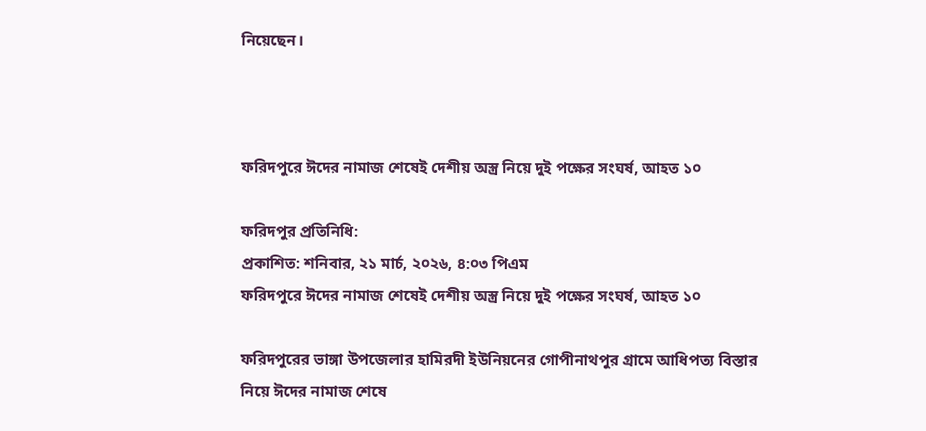নিয়েছেন।



ফরিদপুরে ঈদের নামাজ শেষেই দেশীয় অস্ত্র নিয়ে দুই পক্ষের সংঘর্ষ, আহত ১০

ফরিদপুর প্রতিনিধি:
প্রকাশিত: শনিবার, ২১ মার্চ, ২০২৬, ৪:০৩ পিএম
ফরিদপুরে ঈদের নামাজ শেষেই দেশীয় অস্ত্র নিয়ে দুই পক্ষের সংঘর্ষ, আহত ১০

ফরিদপুরের ভাঙ্গা উপজেলার হামিরদী ইউনিয়নের গোপীনাথপুর গ্রামে আধিপত্য বিস্তার নিয়ে ঈদের নামাজ শেষে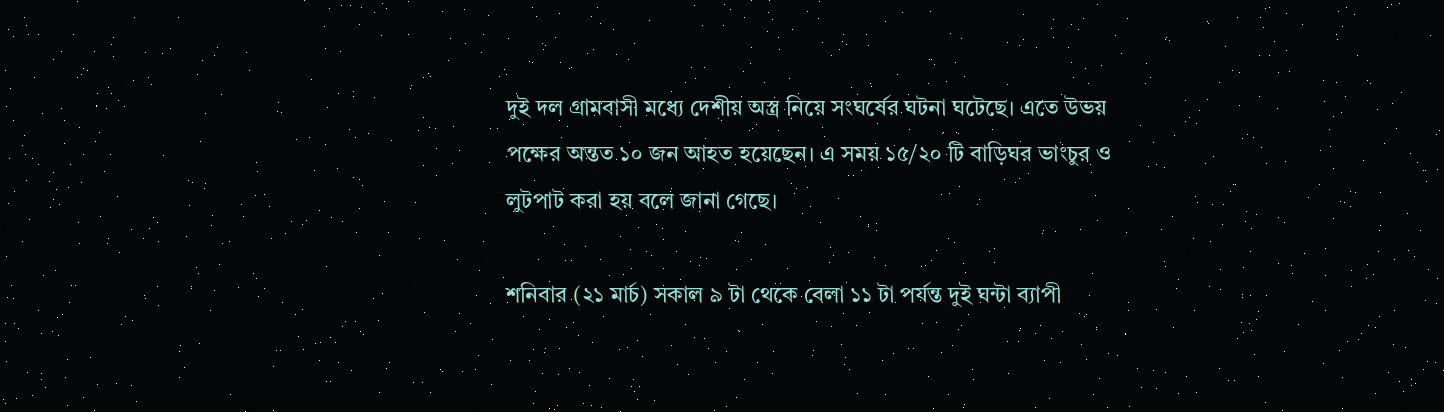দুই দল গ্রামবাসী মধ্যে দেশীয় অস্ত্র নিয়ে সংঘর্ষের ঘটনা ঘটেছে। এতে উভয় পক্ষের অন্তত ১০ জন আহত হয়েছেন। এ সময় ১৫/২০ টি বাড়িঘর ভাংচুর ও লুটপাট করা হয় বলে জানা গেছে।

শনিবার (২১ মার্চ) সকাল ৯ টা থেকে বেলা ১১ টা পর্যন্ত দুই ঘন্টা ব্যাপী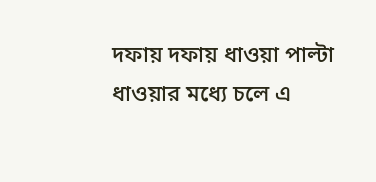দফায় দফায় ধাওয়া পাল্টা ধাওয়ার মধ্যে চলে এ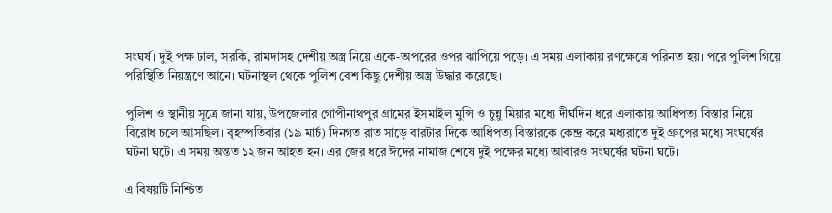সংঘর্ষ। দুই পক্ষ ঢাল, সরকি, রামদাসহ দেশীয় অস্ত্র নিয়ে একে-অপরের ওপর ঝাপিয়ে পড়ে। এ সময় এলাকায় রণক্ষেত্রে পরিনত হয়। পরে পুলিশ গিয়ে পরিস্থিতি নিয়ন্ত্রণে আনে। ঘটনাস্থল থেকে পুলিশ বেশ কিছু দেশীয় অস্ত্র উদ্ধার করেছে।

পুলিশ ও স্থানীয় সূত্রে জানা যায়, উপজেলার গোপীনাথপুর গ্রামের ইসমাইল মুন্সি ও চুন্নু মিয়ার মধ্যে দীর্ঘদিন ধরে এলাকায় আধিপত্য বিস্তার নিয়ে বিরোধ চলে আসছিল। বৃহস্পতিবার (১৯ মার্চ) দিনগত রাত সাড়ে বারটার দিকে আধিপত্য বিস্তারকে কেন্দ্র করে মধ্যরাতে দুই গ্রুপের মধ্যে সংঘর্ষের ঘটনা ঘটে। এ সময় অন্তত ১২ জন আহত হন। এর জের ধরে ঈদের নামাজ শেষে দুই পক্ষের মধ্যে আবারও সংঘর্ষের ঘটনা ঘটে।

এ বিষয়টি নিশ্চিত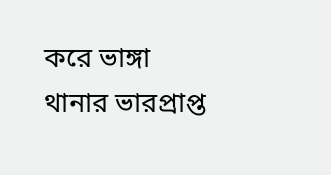করে ভাঙ্গা থানার ভারপ্রাপ্ত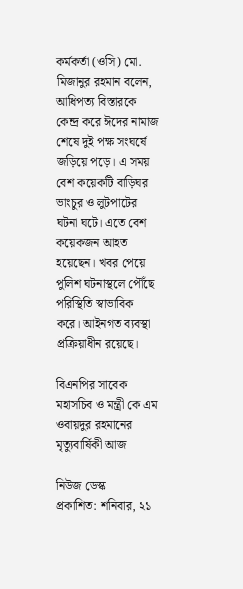কর্মকর্তা (ওসি) মো. মিজানুর রহমান বলেন, আধিপত্য বিস্তারকে কেন্দ্র করে ঈদের নামাজ শেষে দুই পক্ষ সংঘর্ষে জড়িয়ে পড়ে। এ সময় বেশ কয়েকটি বাড়িঘর ভাংচুর ও লুটপাটের ঘটনা ঘটে। এতে বেশ কয়েকজন আহত হয়েছেন। খবর পেয়ে পুলিশ ঘটনাস্থলে পৌঁছে পরিস্থিতি স্বাভাবিক করে। আইনগত ব্যবস্থা প্রক্রিয়াধীন রয়েছে।

বিএনপির সাবেক মহাসচিব ও মন্ত্রী কে এম ওবায়দুর রহমানের মৃত্যুবার্ষিকী আজ

নিউজ ডেস্ক
প্রকাশিত: শনিবার, ২১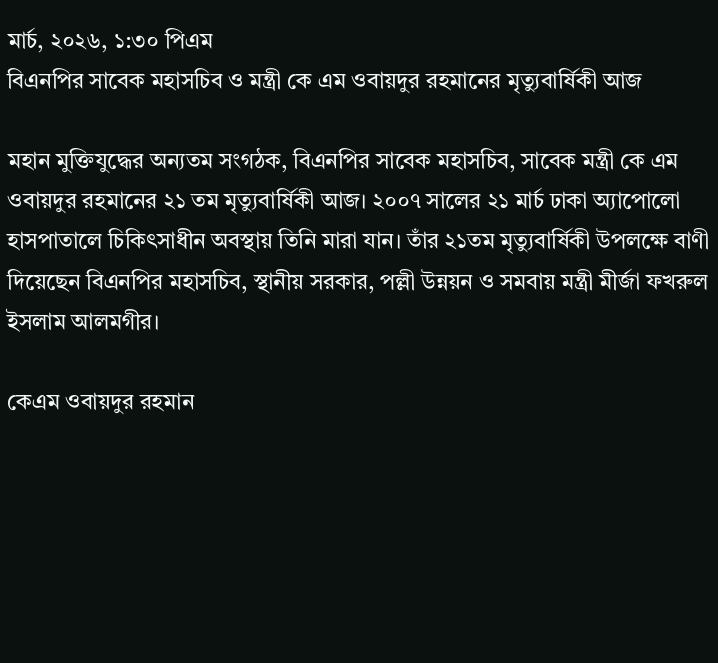মার্চ, ২০২৬, ১:৩০ পিএম
বিএনপির সাবেক মহাসচিব ও মন্ত্রী কে এম ওবায়দুর রহমানের মৃত্যুবার্ষিকী আজ

মহান মুক্তিযুদ্ধের অন্যতম সংগঠক, বিএনপির সাবেক মহাসচিব, সাবেক মন্ত্রী কে এম ওবায়দুর রহমানের ২১ তম মৃত্যুবার্ষিকী আজ। ২০০৭ সালের ২১ মার্চ ঢাকা অ্যাপোলো হাসপাতালে চিকিৎসাধীন অবস্থায় তিনি মারা যান। তাঁর ২১তম মৃত্যুবার্ষিকী উপলক্ষে বাণী দিয়েছেন বিএনপির মহাসচিব, স্থানীয় সরকার, পল্লী উন্নয়ন ও সমবায় মন্ত্রী মীর্জা ফখরুল ইসলাম আলমগীর।

কেএম ওবায়দুর রহমান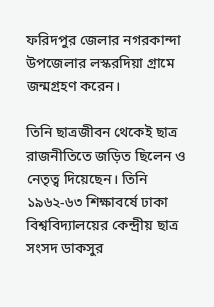ফরিদপুর জেলার নগরকান্দা উপজেলার লস্করদিয়া গ্রামে জন্মগ্রহণ করেন।

তিনি ছাত্রজীবন থেকেই ছাত্র রাজনীতিতে জড়িত ছিলেন ও নেতৃত্ব দিয়েছেন। তিনি ১৯৬২-৬৩ শিক্ষাবর্ষে ঢাকা বিশ্ববিদ্যালয়ের কেন্দ্রীয় ছাত্র সংসদ ডাকসুর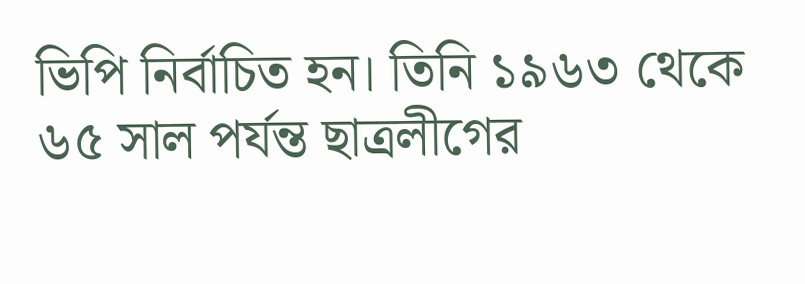ভিপি নির্বাচিত হন। তিনি ১৯৬৩ থেকে ৬৫ সাল পর্যন্ত ছাত্রলীগের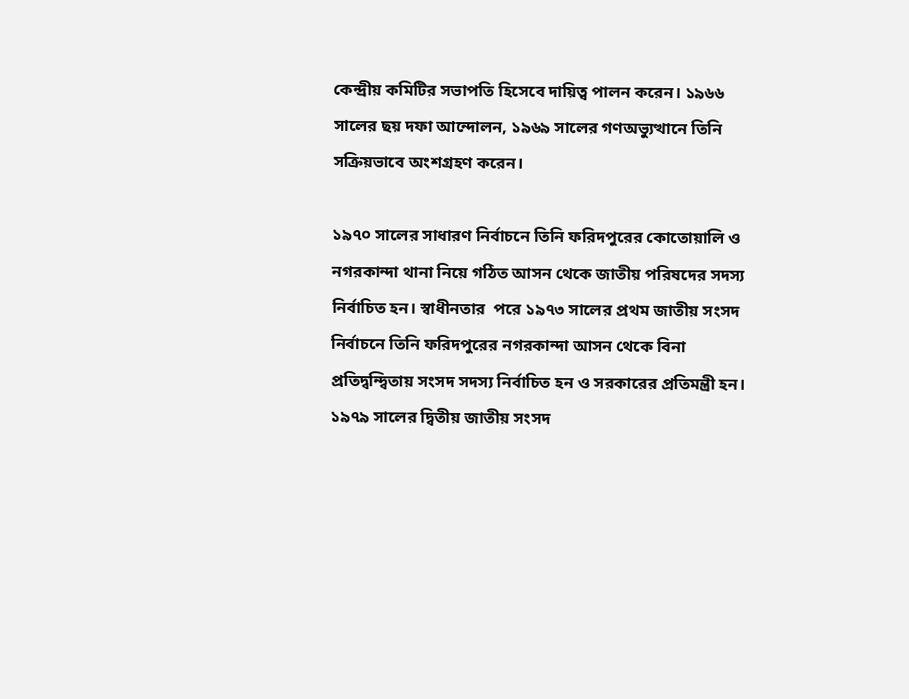কেন্দ্রীয় কমিটির সভাপতি হিসেবে দায়িত্ব পালন করেন। ১৯৬৬ সালের ছয় দফা আন্দোলন, ১৯৬৯ সালের গণঅভ্যুত্থানে তিনি সক্রিয়ভাবে অংশগ্রহণ করেন।

১৯৭০ সালের সাধারণ নির্বাচনে তিনি ফরিদপুরের কোতোয়ালি ও নগরকান্দা থানা নিয়ে গঠিত আসন থেকে জাতীয় পরিষদের সদস্য নির্বাচিত হন। স্বাধীনতার  পরে ১৯৭৩ সালের প্রথম জাতীয় সংসদ নির্বাচনে তিনি ফরিদপুরের নগরকান্দা আসন থেকে বিনা প্রতিদ্বন্দ্বিতায় সংসদ সদস্য নির্বাচিত হন ও সরকারের প্রতিমন্ত্রী হন। ১৯৭৯ সালের দ্বিতীয় জাতীয় সংসদ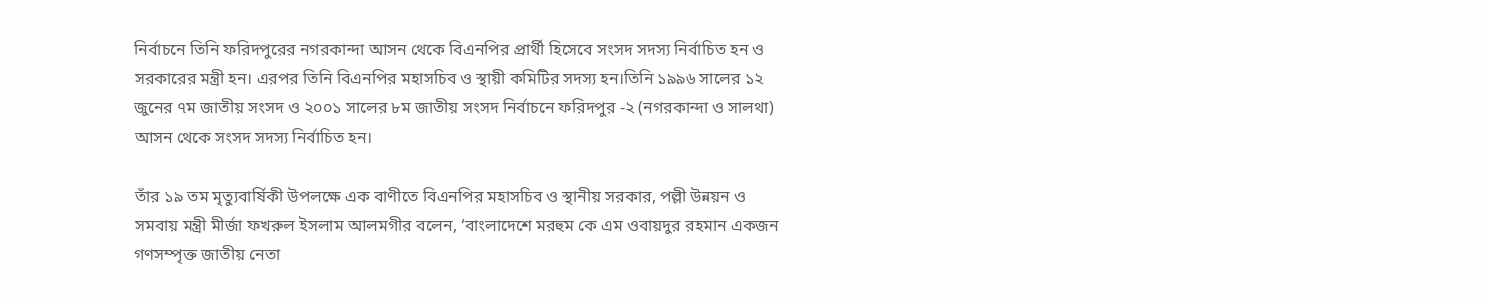নির্বাচনে তিনি ফরিদপুরের নগরকান্দা আসন থেকে বিএনপির প্রার্থী হিসেবে সংসদ সদস্য নির্বাচিত হন ও সরকারের মন্ত্রী হন। এরপর তিনি বিএনপির মহাসচিব ও স্থায়ী কমিটির সদস্য হন।তিনি ১৯৯৬ সালের ১২ জুনের ৭ম জাতীয় সংসদ ও ২০০১ সালের ৮ম জাতীয় সংসদ নির্বাচনে ফরিদপুর -২ (নগরকান্দা ও সালথা) আসন থেকে সংসদ সদস্য নির্বাচিত হন।

তাঁর ১৯ তম মৃত্যুবার্ষিকী উপলক্ষে এক বাণীতে বিএনপির মহাসচিব ও স্থানীয় সরকার, পল্লী উন্নয়ন ও সমবায় মন্ত্রী মীর্জা ফখরুল ইসলাম আলমগীর বলেন, ‘বাংলাদেশে মরহুম কে এম ওবায়দুর রহমান একজন গণসম্পৃক্ত জাতীয় নেতা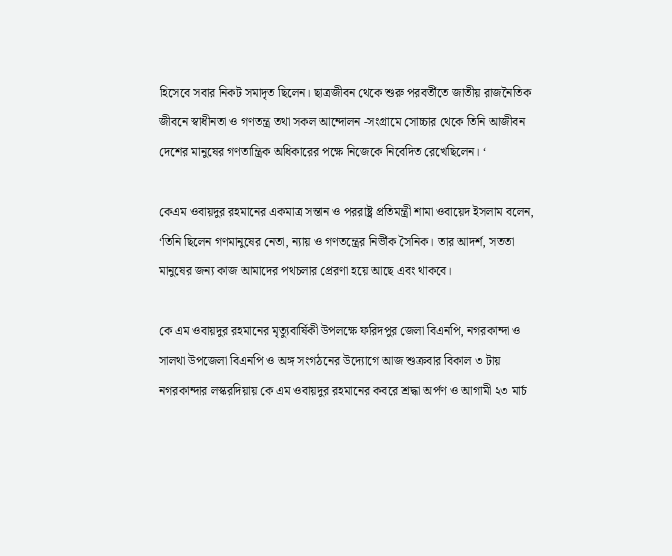হিসেবে সবার নিকট সমাদৃত ছিলেন। ছাত্রজীবন থেকে শুরু পরবর্তীতে জাতীয় রাজনৈতিক জীবনে স্বাধীনতা ও গণতন্ত্র তথা সকল আন্দোলন -সংগ্রামে সোচ্চার থেকে তিনি আজীবন দেশের মানুষের গণতান্ত্রিক অধিকারের পক্ষে নিজেকে নিবেদিত রেখেছিলেন। ‘

কেএম ওবায়দুর রহমানের একমাত্র সন্তান ও পররাষ্ট্র প্রতিমন্ত্রী শামা ওবায়েদ ইসলাম বলেন, ‘তিনি ছিলেন গণমানুষের নেতা, ন্যায় ও গণতন্ত্রের নির্ভীক সৈনিক। তার আদর্শ, সততা মানুষের জন্য কাজ আমাদের পথচলার প্রেরণা হয়ে আছে এবং থাকবে।

কে এম ওবায়দুর রহমানের মৃত্যুবার্ষিকী উপলক্ষে ফরিদপুর জেলা বিএনপি, নগরকান্দা ও সালথা উপজেলা বিএনপি ও অঙ্গ সংগঠনের উদ্যোগে আজ শুক্রবার বিকাল ৩ টায় নগরকান্দার লস্করদিয়ায় কে এম ওবায়দুর রহমানের কবরে শ্রদ্ধা অর্পণ ও আগামী ২৩ মার্চ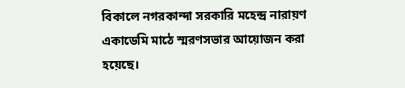বিকালে নগরকান্দা সরকারি মহেন্দ্র নারায়ণ একাডেমি মাঠে স্মরণসভার আয়োজন করা হয়েছে।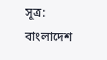সূত্র: বাংলাদেশ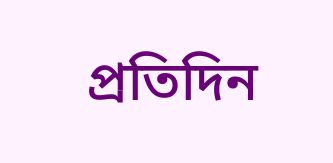প্রতিদিন